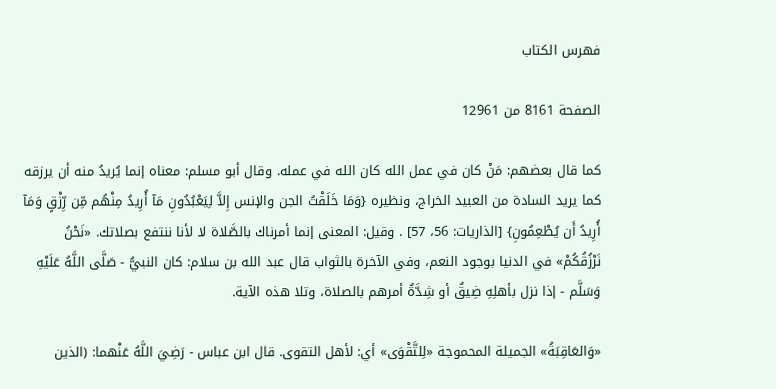فهرس الكتاب

الصفحة 8161 من 12961

كما قال بعضهم: مَنْ كان في عمل الله كان الله في عمله. وقال أبو مسلم: معناه إنما يُريدُ منه أن يرزقه كما يريد السادة من العبيد الخراج، ونظيره {وَمَا خَلَقْتُ الجن والإنس إِلاَّ لِيَعْبُدُونِ مَآ أُرِيدُ مِنْهُم مِّن رِّزْقٍ وَمَآ أُرِيدُ أَن يُطْعِمُونِ} [الذاريات: 56، 57] . وقيل: المعنى إنما أمرناك بالصَّلاة لا لأنا ننتفع بصلاتك. «نَحْنُ نَرْزُقُكُمْ» في الدنيا بوجود النعم، وفي الآخرة بالثواب قال عبد الله بن سلام: كان النبيُّ - صَلَّى اللَّهُ عَلَيْهِ وَسَلَّم - إذا نزل بأهلِهِ ضِيقٌ أو شِدَّةٌ أمرهم بالصلاة، وتلا هذه الآية.

«وَالعَاقِبَةُ» الجميلة المحموجة «لِلتَّقْوَى» أي: لأهل التقوى. قال ابن عباس - رَضِيَ اللَّهُ عَنْهما: (الذين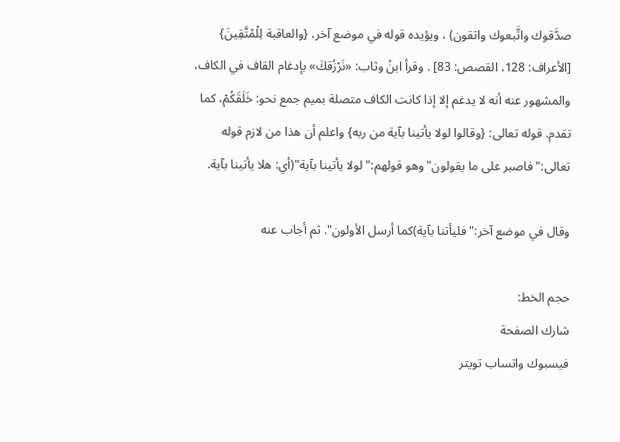صدَّقوك واتَّبعوك واتقون) ، ويؤيده قوله في موضع آخر، {والعاقبة لِلْمُتَّقِينَ} [الأعراف: 128، القصص: 83] . وقرأ ابنُ وثاب: «نَرْزُقكَ» بإدغام القاف في الكاف، والمشهور عنه أنه لا يدغم إلا إذا كانت الكاف متصلة بميم جمع نحو: خَلَقَكُمْ، كما تقدم. قوله تعالى: {وقالوا لولا يأتينا بآية من ربه} واعلم أن هذا من لازم قوله تعالى:"فاصبر على ما يقولون"وهو قولهم:"لولا يأتينا بآية"(أي: هلا يأتينا بآية.

وقال في موضع آخر:"فليأتنا بآية)كما أرسل الأولون". ثم أجاب عنه

حجم الخط:
شارك الصفحة
فيسبوك واتساب تويتر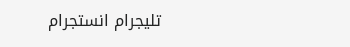تليجرام انستجرام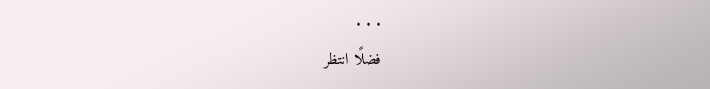. . .
فضلًا انتظر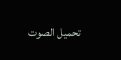تحميل الصوت